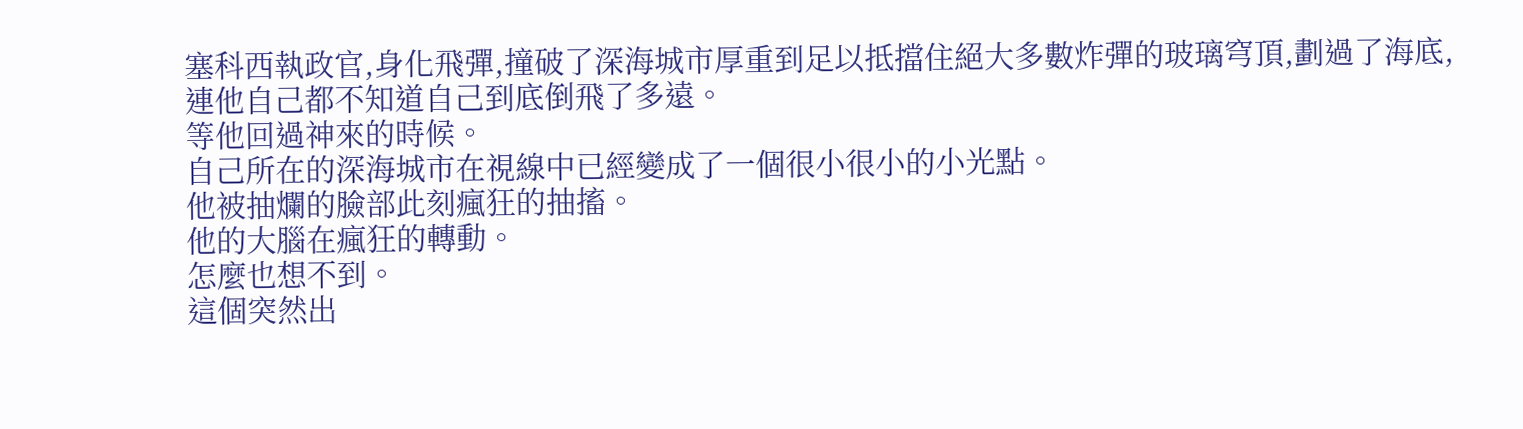塞科西執政官,身化飛彈,撞破了深海城市厚重到足以抵擋住絕大多數炸彈的玻璃穹頂,劃過了海底,連他自己都不知道自己到底倒飛了多遠。
等他回過神來的時候。
自己所在的深海城市在視線中已經變成了一個很小很小的小光點。
他被抽爛的臉部此刻瘋狂的抽搐。
他的大腦在瘋狂的轉動。
怎麼也想不到。
這個突然出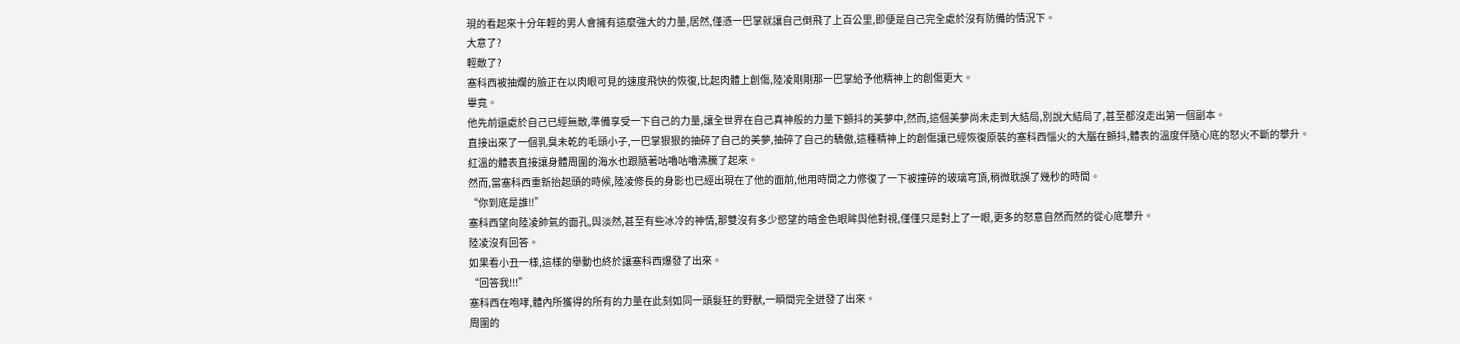現的看起來十分年輕的男人會擁有這麼強大的力量,居然,僅憑一巴掌就讓自己倒飛了上百公里,即便是自己完全處於沒有防備的情況下。
大意了?
輕敵了?
塞科西被抽爛的臉正在以肉眼可見的速度飛快的恢復,比起肉體上創傷,陸凌剛剛那一巴掌給予他精神上的創傷更大。
畢竟。
他先前還處於自己已經無敵,準備享受一下自己的力量,讓全世界在自己真神般的力量下顫抖的美夢中,然而,這個美夢尚未走到大結局,別說大結局了,甚至都沒走出第一個副本。
直接出來了一個乳臭未乾的毛頭小子,一巴掌狠狠的抽碎了自己的美夢,抽碎了自己的驕傲,這種精神上的創傷讓已經恢復原裝的塞科西惱火的大腦在顫抖,體表的溫度伴隨心底的怒火不斷的攀升。
紅溫的體表直接讓身體周圍的海水也跟隨著咕嚕咕嚕沸騰了起來。
然而,當塞科西重新抬起頭的時候,陸凌修長的身影也已經出現在了他的面前,他用時間之力修復了一下被撞碎的玻璃穹頂,稍微耽誤了幾秒的時間。
“你到底是誰!!”
塞科西望向陸凌帥氣的面孔,與淡然,甚至有些冰冷的神情,那雙沒有多少慾望的暗金色眼眸與他對視,僅僅只是對上了一眼,更多的怒意自然而然的從心底攀升。
陸凌沒有回答。
如果看小丑一樣,這樣的舉動也終於讓塞科西爆發了出來。
“回答我!!!”
塞科西在咆哮,體內所獲得的所有的力量在此刻如同一頭髮狂的野獸,一瞬間完全迸發了出來。
周圍的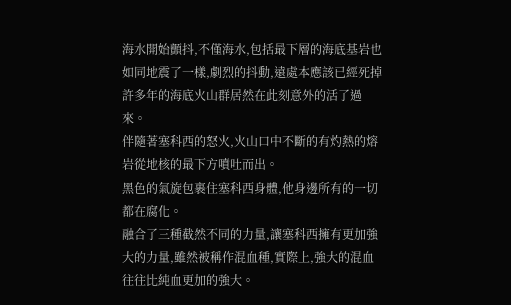海水開始顫抖,不僅海水,包括最下層的海底基岩也如同地震了一樣,劇烈的抖動,遠處本應該已經死掉許多年的海底火山群居然在此刻意外的活了過來。
伴隨著塞科西的怒火,火山口中不斷的有灼熱的熔岩從地核的最下方噴吐而出。
黑色的氣旋包裹住塞科西身體,他身邊所有的一切都在腐化。
融合了三種截然不同的力量,讓塞科西擁有更加強大的力量,雖然被稱作混血種,實際上,強大的混血往往比純血更加的強大。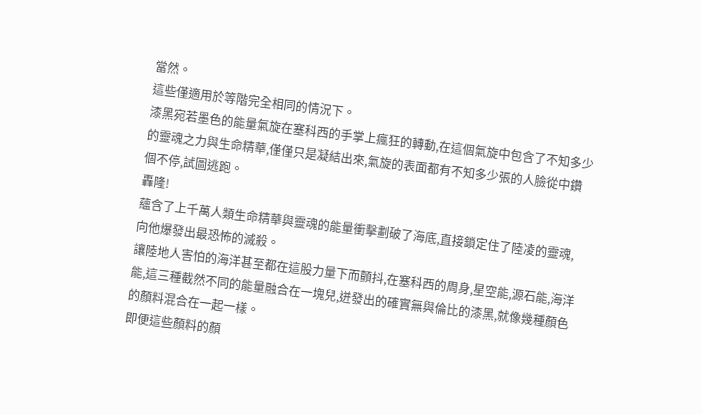當然。
這些僅適用於等階完全相同的情況下。
漆黑宛若墨色的能量氣旋在塞科西的手掌上瘋狂的轉動,在這個氣旋中包含了不知多少的靈魂之力與生命精華,僅僅只是凝結出來,氣旋的表面都有不知多少張的人臉從中鑽個不停,試圖逃跑。
轟隆!
蘊含了上千萬人類生命精華與靈魂的能量衝擊劃破了海底,直接鎖定住了陸凌的靈魂,向他爆發出最恐怖的滅殺。
讓陸地人害怕的海洋甚至都在這股力量下而顫抖,在塞科西的周身,星空能,源石能,海洋能,這三種截然不同的能量融合在一塊兒,迸發出的確實無與倫比的漆黑,就像幾種顏色的顏料混合在一起一樣。
即便這些顏料的顏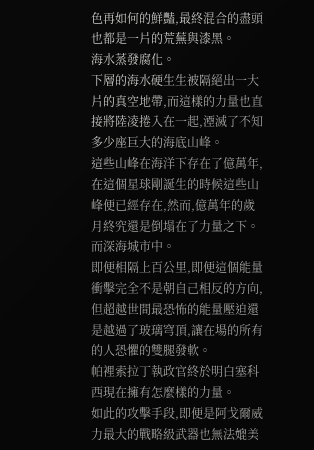色再如何的鮮豔,最終混合的盡頭也都是一片的荒蕪與漆黑。
海水蒸發腐化。
下層的海水硬生生被隔絕出一大片的真空地帶,而這樣的力量也直接將陸凌捲入在一起,湮滅了不知多少座巨大的海底山峰。
這些山峰在海洋下存在了億萬年,在這個星球剛誕生的時候這些山峰便已經存在,然而,億萬年的歲月終究還是倒塌在了力量之下。
而深海城市中。
即便相隔上百公里,即便這個能量衝擊完全不是朝自己相反的方向,但超越世間最恐怖的能量壓迫還是越過了玻璃穹頂,讓在場的所有的人恐懼的雙腿發軟。
帕裡索拉丁執政官終於明白塞科西現在擁有怎麼樣的力量。
如此的攻擊手段,即便是阿戈爾威力最大的戰略級武器也無法媲美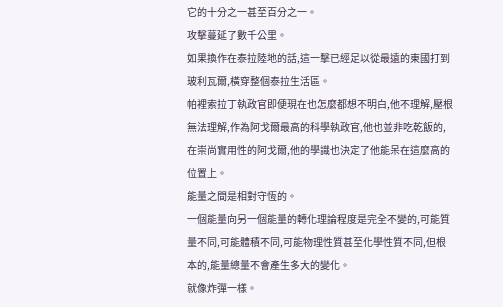它的十分之一甚至百分之一。
攻擊蔓延了數千公里。
如果換作在泰拉陸地的話,這一擊已經足以從最遠的東國打到玻利瓦爾,橫穿整個泰拉生活區。
帕裡索拉丁執政官即便現在也怎麼都想不明白,他不理解,壓根無法理解,作為阿戈爾最高的科學執政官,他也並非吃乾飯的,在崇尚實用性的阿戈爾,他的學識也決定了他能呆在這麼高的位置上。
能量之間是相對守恆的。
一個能量向另一個能量的轉化理論程度是完全不變的,可能質量不同,可能體積不同,可能物理性質甚至化學性質不同,但根本的,能量總量不會產生多大的變化。
就像炸彈一樣。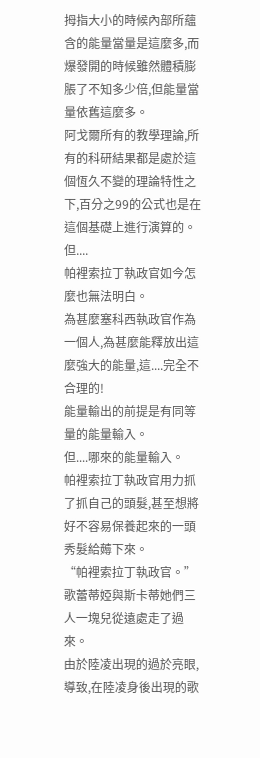拇指大小的時候內部所蘊含的能量當量是這麼多,而爆發開的時候雖然體積膨脹了不知多少倍,但能量當量依舊這麼多。
阿戈爾所有的教學理論,所有的科研結果都是處於這個恆久不變的理論特性之下,百分之99的公式也是在這個基礎上進行演算的。
但....
帕裡索拉丁執政官如今怎麼也無法明白。
為甚麼塞科西執政官作為一個人,為甚麼能釋放出這麼強大的能量,這....完全不合理的!
能量輸出的前提是有同等量的能量輸入。
但....哪來的能量輸入。
帕裡索拉丁執政官用力抓了抓自己的頭髮,甚至想將好不容易保養起來的一頭秀髮給薅下來。
“帕裡索拉丁執政官。”
歌蕾蒂婭與斯卡蒂她們三人一塊兒從遠處走了過來。
由於陸凌出現的過於亮眼,導致,在陸凌身後出現的歌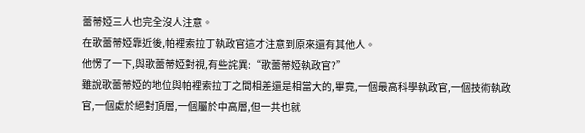蕾蒂婭三人也完全沒人注意。
在歌蕾蒂婭靠近後,帕裡索拉丁執政官這才注意到原來還有其他人。
他愣了一下,與歌蕾蒂婭對視,有些詫異:“歌蕾蒂婭執政官?”
雖說歌蕾蒂婭的地位與帕裡索拉丁之間相差還是相當大的,畢竟,一個最高科學執政官,一個技術執政官,一個處於絕對頂層,一個屬於中高層,但一共也就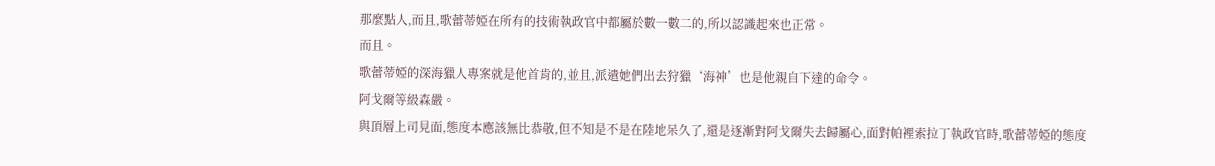那麼點人,而且,歌蕾蒂婭在所有的技術執政官中都屬於數一數二的,所以認識起來也正常。
而且。
歌蕾蒂婭的深海獵人專案就是他首肯的,並且,派遣她們出去狩獵‘海神’也是他親自下達的命令。
阿戈爾等級森嚴。
與頂層上司見面,態度本應該無比恭敬,但不知是不是在陸地呆久了,還是逐漸對阿戈爾失去歸屬心,面對帕裡索拉丁執政官時,歌蕾蒂婭的態度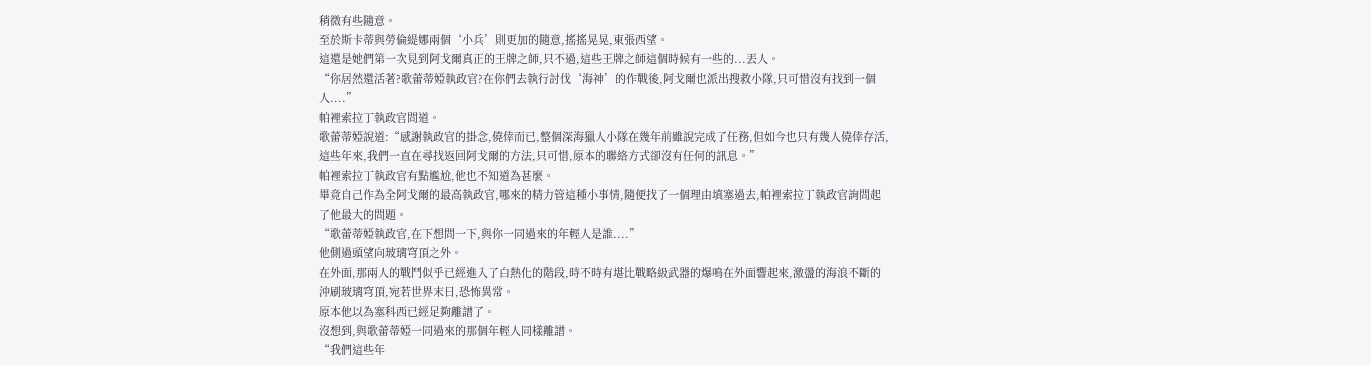稍微有些隨意。
至於斯卡蒂與勞倫緹娜兩個‘小兵’則更加的隨意,搖搖晃晃,東張西望。
這還是她們第一次見到阿戈爾真正的王牌之師,只不過,這些王牌之師這個時候有一些的...丟人。
“你居然還活著?歌蕾蒂婭執政官?在你們去執行討伐‘海神’的作戰後,阿戈爾也派出搜救小隊,只可惜沒有找到一個人....”
帕裡索拉丁執政官問道。
歌蕾蒂婭說道:“感謝執政官的掛念,僥倖而已,整個深海獵人小隊在幾年前雖說完成了任務,但如今也只有幾人僥倖存活,這些年來,我們一直在尋找返回阿戈爾的方法,只可惜,原本的聯絡方式卻沒有任何的訊息。”
帕裡索拉丁執政官有點尷尬,他也不知道為甚麼。
畢竟自己作為全阿戈爾的最高執政官,哪來的精力管這種小事情,隨便找了一個理由填塞過去,帕裡索拉丁執政官詢問起了他最大的問題。
“歌蕾蒂婭執政官,在下想問一下,與你一同過來的年輕人是誰....”
他側過頭望向玻璃穹頂之外。
在外面,那兩人的戰鬥似乎已經進入了白熱化的階段,時不時有堪比戰略級武器的爆鳴在外面響起來,激盪的海浪不斷的沖刷玻璃穹頂,宛若世界末日,恐怖異常。
原本他以為塞科西已經足夠離譜了。
沒想到,與歌蕾蒂婭一同過來的那個年輕人同樣離譜。
“我們這些年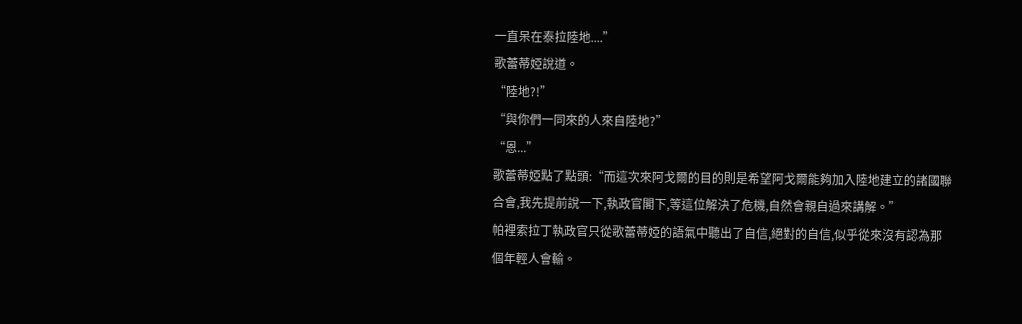一直呆在泰拉陸地....”
歌蕾蒂婭說道。
“陸地?!”
“與你們一同來的人來自陸地?”
“恩...”
歌蕾蒂婭點了點頭:“而這次來阿戈爾的目的則是希望阿戈爾能夠加入陸地建立的諸國聯合會,我先提前說一下,執政官閣下,等這位解決了危機,自然會親自過來講解。”
帕裡索拉丁執政官只從歌蕾蒂婭的語氣中聽出了自信,絕對的自信,似乎從來沒有認為那個年輕人會輸。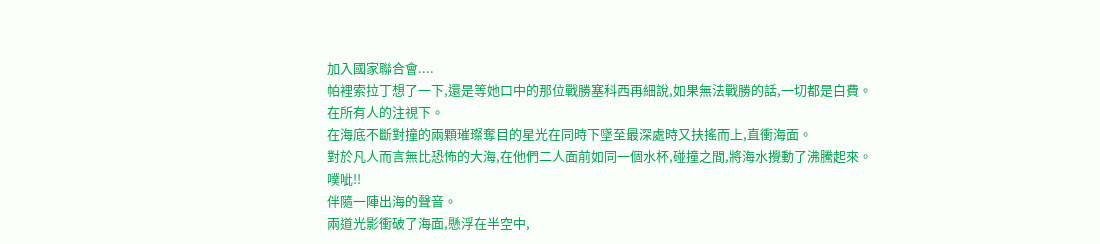加入國家聯合會....
帕裡索拉丁想了一下,還是等她口中的那位戰勝塞科西再細說,如果無法戰勝的話,一切都是白費。
在所有人的注視下。
在海底不斷對撞的兩顆璀璨奪目的星光在同時下墜至最深處時又扶搖而上,直衝海面。
對於凡人而言無比恐怖的大海,在他們二人面前如同一個水杯,碰撞之間,將海水攪動了沸騰起來。
噗呲!!
伴隨一陣出海的聲音。
兩道光影衝破了海面,懸浮在半空中,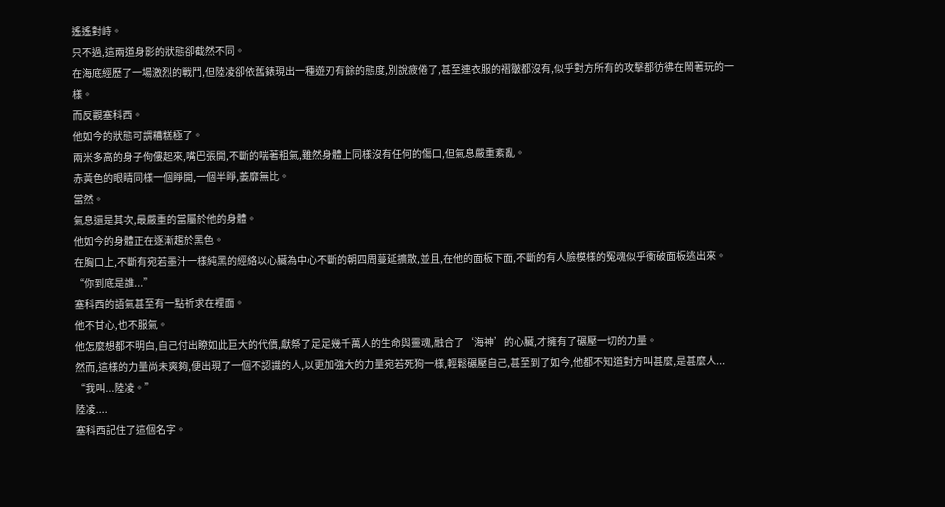遙遙對峙。
只不過,這兩道身影的狀態卻截然不同。
在海底經歷了一場激烈的戰鬥,但陸凌卻依舊錶現出一種遊刃有餘的態度,別說疲倦了,甚至連衣服的褶皺都沒有,似乎對方所有的攻擊都彷彿在鬧著玩的一樣。
而反觀塞科西。
他如今的狀態可謂糟糕極了。
兩米多高的身子佝僂起來,嘴巴張開,不斷的喘著粗氣,雖然身體上同樣沒有任何的傷口,但氣息嚴重紊亂。
赤黃色的眼睛同樣一個睜開,一個半睜,萎靡無比。
當然。
氣息還是其次,最嚴重的當屬於他的身體。
他如今的身體正在逐漸趨於黑色。
在胸口上,不斷有宛若墨汁一樣純黑的經絡以心臟為中心不斷的朝四周蔓延擴散,並且,在他的面板下面,不斷的有人臉模樣的冤魂似乎衝破面板逃出來。
“你到底是誰...”
塞科西的語氣甚至有一點祈求在裡面。
他不甘心,也不服氣。
他怎麼想都不明白,自己付出瞭如此巨大的代價,獻祭了足足幾千萬人的生命與靈魂,融合了‘海神’的心臟,才擁有了碾壓一切的力量。
然而,這樣的力量尚未爽夠,便出現了一個不認識的人,以更加強大的力量宛若死狗一樣,輕鬆碾壓自己,甚至到了如今,他都不知道對方叫甚麼,是甚麼人...
“我叫...陸凌。”
陸凌....
塞科西記住了這個名字。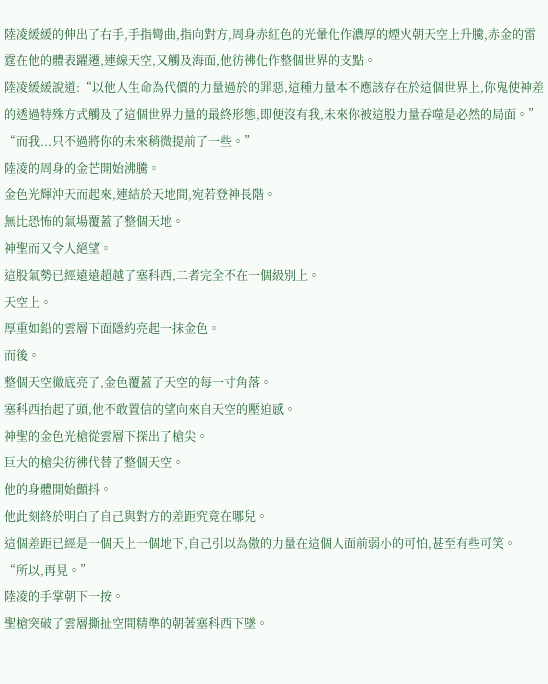陸凌緩緩的伸出了右手,手指彎曲,指向對方,周身赤紅色的光暈化作濃厚的煙火朝天空上升騰,赤金的雷霆在他的體表躍遷,連線天空,又觸及海面,他彷彿化作整個世界的支點。
陸凌緩緩說道:“以他人生命為代價的力量過於的罪惡,這種力量本不應該存在於這個世界上,你鬼使神差的透過特殊方式觸及了這個世界力量的最終形態,即便沒有我,未來你被這股力量吞噬是必然的局面。”
“而我...只不過將你的未來稍微提前了一些。”
陸凌的周身的金芒開始沸騰。
金色光輝沖天而起來,連結於天地間,宛若登神長階。
無比恐怖的氣場覆蓋了整個天地。
神聖而又令人絕望。
這股氣勢已經遠遠超越了塞科西,二者完全不在一個級別上。
天空上。
厚重如鉛的雲層下面隱約亮起一抹金色。
而後。
整個天空徹底亮了,金色覆蓋了天空的每一寸角落。
塞科西抬起了頭,他不敢置信的望向來自天空的壓迫感。
神聖的金色光槍從雲層下探出了槍尖。
巨大的槍尖彷彿代替了整個天空。
他的身體開始顫抖。
他此刻終於明白了自己與對方的差距究竟在哪兒。
這個差距已經是一個天上一個地下,自己引以為傲的力量在這個人面前弱小的可怕,甚至有些可笑。
“所以,再見。”
陸凌的手掌朝下一按。
聖槍突破了雲層撕扯空間精準的朝著塞科西下墜。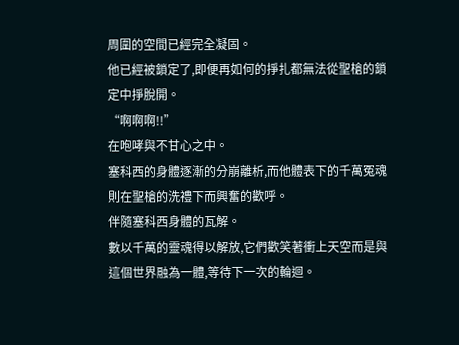周圍的空間已經完全凝固。
他已經被鎖定了,即便再如何的掙扎都無法從聖槍的鎖定中掙脫開。
“啊啊啊!!”
在咆哮與不甘心之中。
塞科西的身體逐漸的分崩離析,而他體表下的千萬冤魂則在聖槍的洗禮下而興奮的歡呼。
伴隨塞科西身體的瓦解。
數以千萬的靈魂得以解放,它們歡笑著衝上天空而是與這個世界融為一體,等待下一次的輪迴。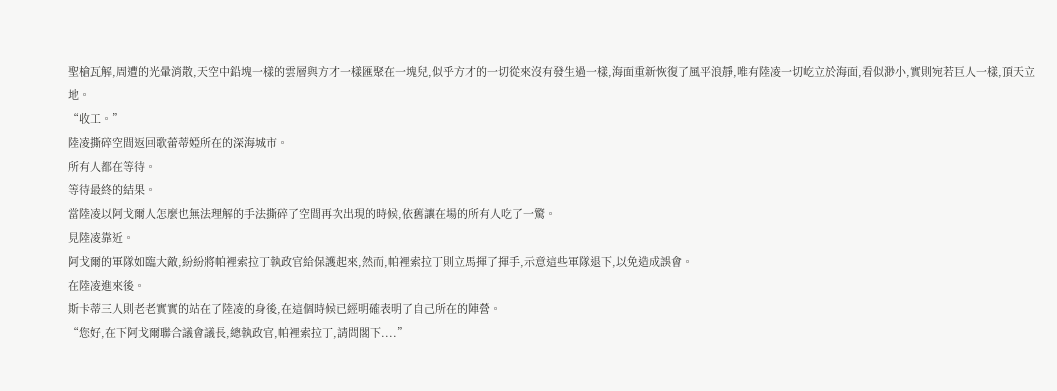聖槍瓦解,周遭的光暈消散,天空中鉛塊一樣的雲層與方才一樣匯聚在一塊兒,似乎方才的一切從來沒有發生過一樣,海面重新恢復了風平浪靜,唯有陸凌一切屹立於海面,看似渺小,實則宛若巨人一樣,頂天立地。
“收工。”
陸凌撕碎空間返回歌蕾蒂婭所在的深海城市。
所有人都在等待。
等待最終的結果。
當陸凌以阿戈爾人怎麼也無法理解的手法撕碎了空間再次出現的時候,依舊讓在場的所有人吃了一驚。
見陸凌靠近。
阿戈爾的軍隊如臨大敵,紛紛將帕裡索拉丁執政官給保護起來,然而,帕裡索拉丁則立馬揮了揮手,示意這些軍隊退下,以免造成誤會。
在陸凌進來後。
斯卡蒂三人則老老實實的站在了陸凌的身後,在這個時候已經明確表明了自己所在的陣營。
“您好,在下阿戈爾聯合議會議長,總執政官,帕裡索拉丁,請問閣下....”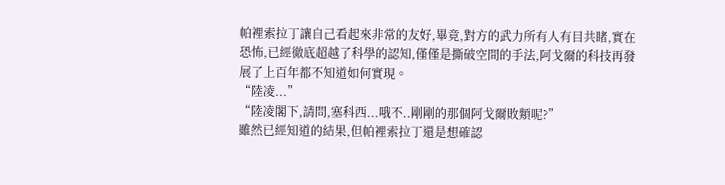帕裡索拉丁讓自己看起來非常的友好,畢竟,對方的武力所有人有目共睹,實在恐怖,已經徹底超越了科學的認知,僅僅是撕破空間的手法,阿戈爾的科技再發展了上百年都不知道如何實現。
“陸凌...”
“陸凌閣下,請問,塞科西...哦不..剛剛的那個阿戈爾敗類呢?”
雖然已經知道的結果,但帕裡索拉丁還是想確認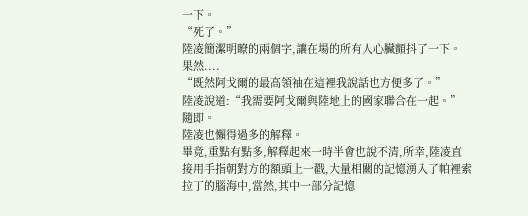一下。
“死了。”
陸凌簡潔明瞭的兩個字,讓在場的所有人心臟顫抖了一下。
果然....
“既然阿戈爾的最高領袖在這裡我說話也方便多了。”
陸凌說道:“我需要阿戈爾與陸地上的國家聯合在一起。”
隨即。
陸凌也懶得過多的解釋。
畢竟,重點有點多,解釋起來一時半會也說不清,所幸,陸凌直接用手指朝對方的額頭上一戳,大量相關的記憶湧入了帕裡索拉丁的腦海中,當然,其中一部分記憶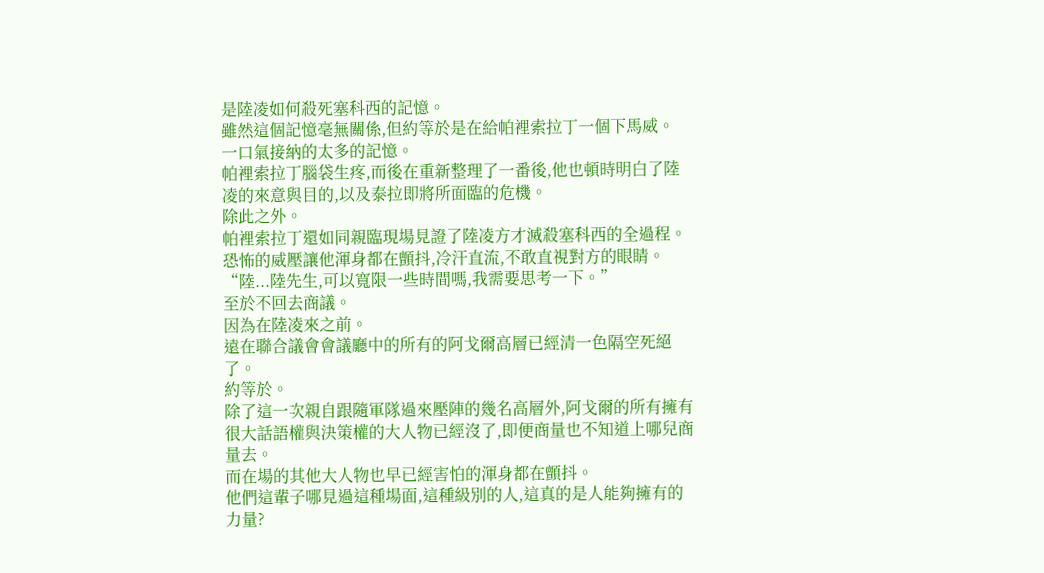是陸凌如何殺死塞科西的記憶。
雖然這個記憶毫無關係,但約等於是在給帕裡索拉丁一個下馬威。
一口氣接納的太多的記憶。
帕裡索拉丁腦袋生疼,而後在重新整理了一番後,他也頓時明白了陸凌的來意與目的,以及泰拉即將所面臨的危機。
除此之外。
帕裡索拉丁還如同親臨現場見證了陸凌方才滅殺塞科西的全過程。
恐怖的威壓讓他渾身都在顫抖,冷汗直流,不敢直視對方的眼睛。
“陸...陸先生,可以寬限一些時間嗎,我需要思考一下。”
至於不回去商議。
因為在陸凌來之前。
遠在聯合議會會議廳中的所有的阿戈爾高層已經清一色隔空死絕了。
約等於。
除了這一次親自跟隨軍隊過來壓陣的幾名高層外,阿戈爾的所有擁有很大話語權與決策權的大人物已經沒了,即便商量也不知道上哪兒商量去。
而在場的其他大人物也早已經害怕的渾身都在顫抖。
他們這輩子哪見過這種場面,這種級別的人,這真的是人能夠擁有的力量?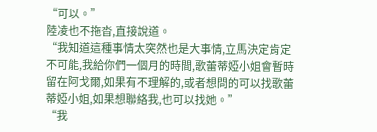“可以。”
陸凌也不拖沓,直接說道。
“我知道這種事情太突然也是大事情,立馬決定肯定不可能,我給你們一個月的時間,歌蕾蒂婭小姐會暫時留在阿戈爾,如果有不理解的,或者想問的可以找歌蕾蒂婭小姐,如果想聯絡我,也可以找她。”
“我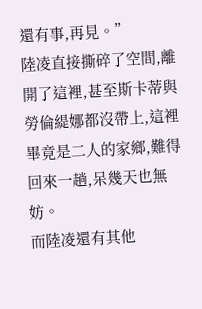還有事,再見。”
陸凌直接撕碎了空間,離開了這裡,甚至斯卡蒂與勞倫緹娜都沒帶上,這裡畢竟是二人的家鄉,難得回來一趟,呆幾天也無妨。
而陸凌還有其他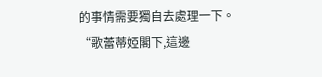的事情需要獨自去處理一下。
“歌蕾蒂婭閣下,這邊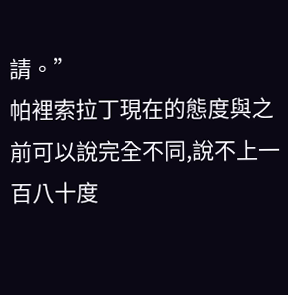請。”
帕裡索拉丁現在的態度與之前可以說完全不同,說不上一百八十度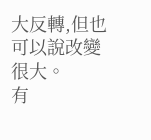大反轉,但也可以說改變很大。
有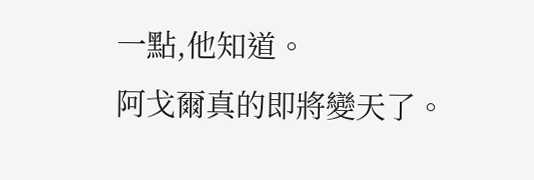一點,他知道。
阿戈爾真的即將變天了。